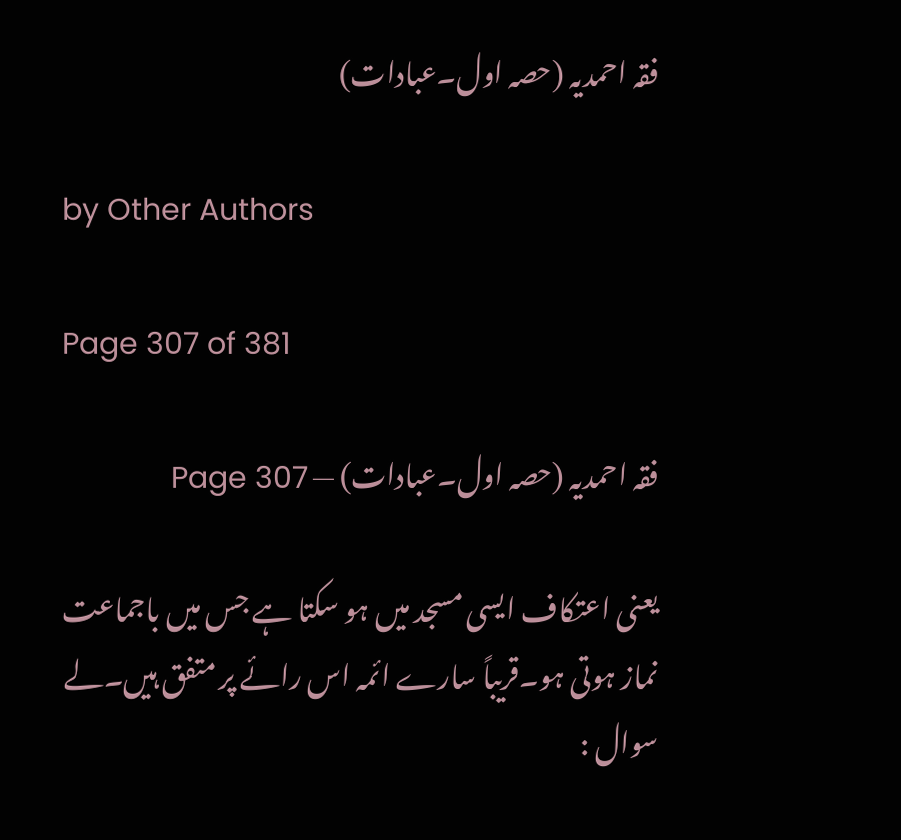فقہ احمدیہ (حصہ اول۔عبادات)

by Other Authors

Page 307 of 381

فقہ احمدیہ (حصہ اول۔عبادات) — Page 307

یعنی اعتکاف ایسی مسجد میں ہو سکتا ہے جس میں باجماعت نماز ہوتی ہو۔قریباً سارے ائمہ اس رائے پر متفق ہیں۔لے سوال :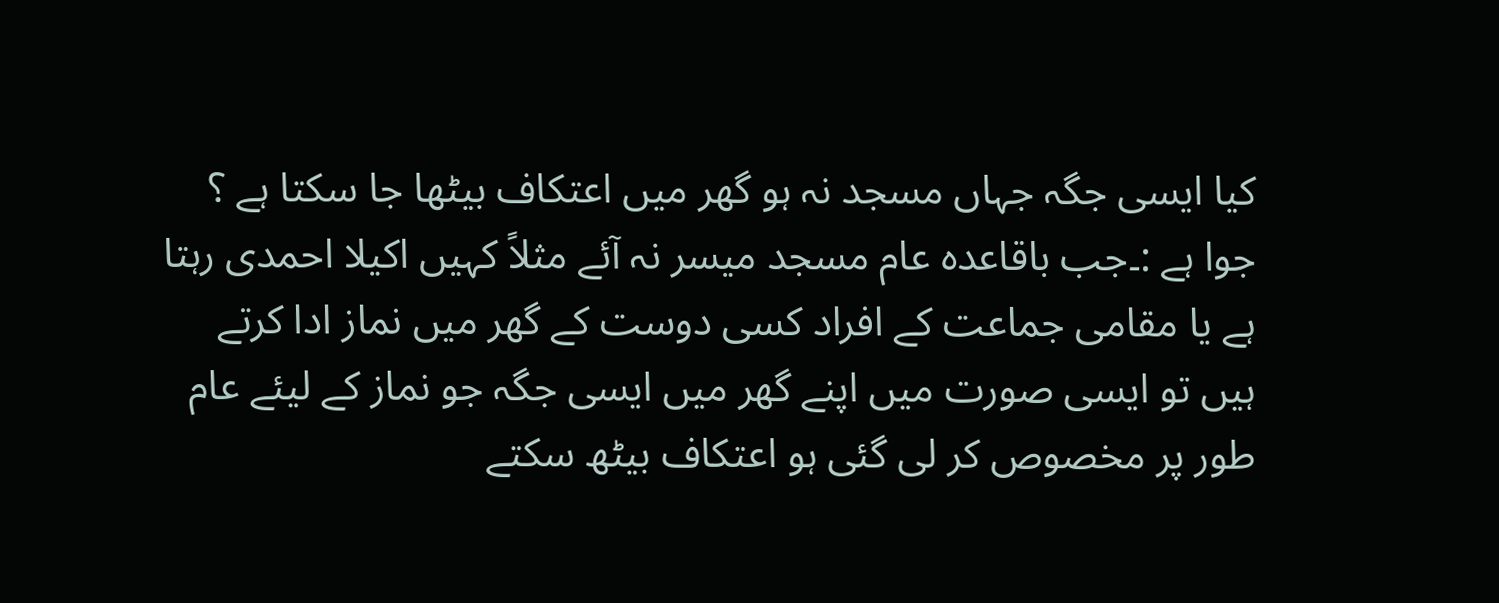کیا ایسی جگہ جہاں مسجد نہ ہو گھر میں اعتکاف بیٹھا جا سکتا ہے ؟ جوا ہے :۔جب باقاعدہ عام مسجد میسر نہ آئے مثلاً کہیں اکیلا احمدی رہتا ہے یا مقامی جماعت کے افراد کسی دوست کے گھر میں نماز ادا کرتے ہیں تو ایسی صورت میں اپنے گھر میں ایسی جگہ جو نماز کے لیئے عام طور پر مخصوص کر لی گئی ہو اعتکاف بیٹھ سکتے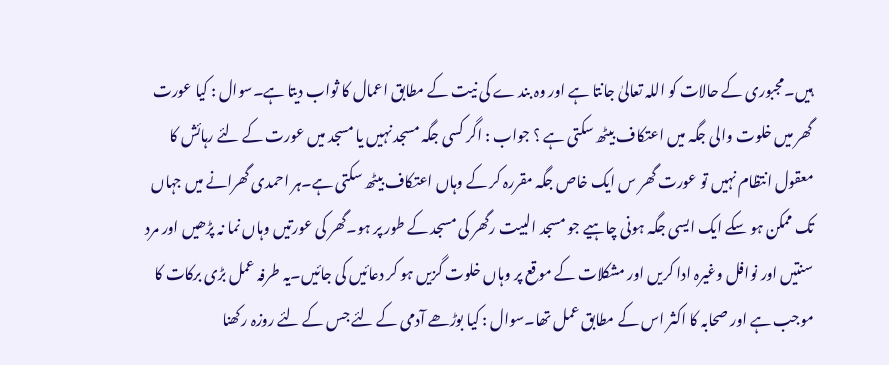ہیں۔مجبوری کے حالات کو اللہ تعالیٰ جانتا ہے اور وہ بند ے کی نیت کے مطابق اعمال کا ثواب دیتا ہے۔سوال : کیا عورت گھر میں خلوت والی جگہ میں اعتکاف بیٹھ سکتی ہے ؟ جواب : اگر کسی جگہ مسجد نہیں یا مسجد میں عورت کے لئے رہائش کا معقول انتظام نہیں تو عورت گھر س ایک خاص جگہ مقررہ کر کے وہاں اعتکاف بیٹھ سکتی ہے۔ہر احمدی گھرانے میں جہاں تک ممکن ہو سکے ایک ایسی جگہ ہونی چاہیے جو مسجد البیت رگھر کی مسجد کے طور پر ہو۔گھر کی عورتیں وہاں نما نہ پڑھیں اور مرد سنتیں اور نوافل وغیرہ ادا کریں اور مشکلات کے موقع پر وہاں خلوت گزیں ہو کر دعائیں کی جائیں۔یہ طرفہ عمل بڑی برکات کا موجب ہے اور صحابہ کا اکثر اس کے مطابق عمل تھا۔سوال : کیا بوڑھے آدمی کے لئے جس کے لئے روزہ رکھنا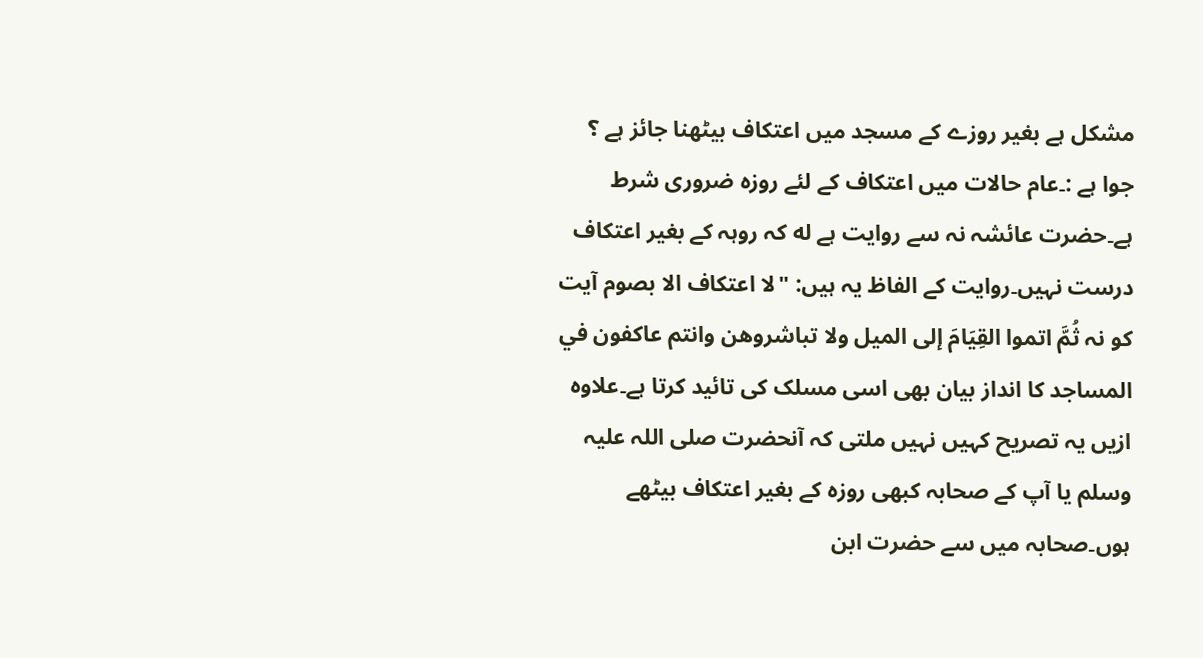مشکل ہے بغیر روزے کے مسجد میں اعتکاف بیٹھنا جائز ہے ؟ جوا ہے :۔عام حالات میں اعتکاف کے لئے روزہ ضروری شرط ہے۔حضرت عائشہ نہ سے روایت ہے له کہ روہہ کے بغیر اعتکاف درست نہیں۔روایت کے الفاظ یہ ہیں: "لا اعتكاف الا بصوم آیت کو نہ ثُمَّ اتموا القِيَامَ إلى الميل ولا تباشروهن وانتم عاكفون في المساجد کا انداز بیان بھی اسی مسلک کی تائید کرتا ہے۔علاوہ ازیں یہ تصریح کہیں نہیں ملتی کہ آنحضرت صلی اللہ علیہ وسلم یا آپ کے صحابہ کبھی روزہ کے بغیر اعتکاف بیٹھے ہوں۔صحابہ میں سے حضرت ابن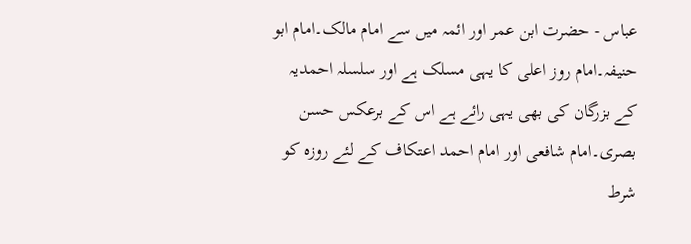عباس - حضرت ابن عمر اور ائمہ میں سے امام مالک۔امام ابو حنیفہ۔امام روز اعلی کا یہی مسلک ہے اور سلسلہ احمدیہ کے بزرگان کی بھی یہی رائے ہے اس کے برعکس حسن بصری۔امام شافعی اور امام احمد اعتکاف کے لئے روزہ کو شرط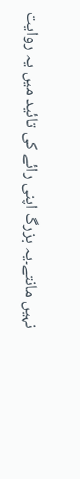نہیں مانتے۔یہ بزرگ اپنی رائے کی تائید میں یہ روایت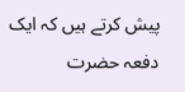پیش کرتے ہیں کہ ایک دفعہ حضرت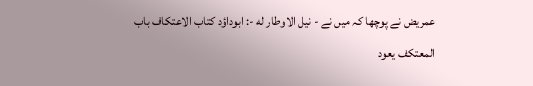عمریض نے پوچھا کہ میں نے - نیل الاوطار له -: ابوداؤد کتاب الاعتكاف باب المعتكف يعود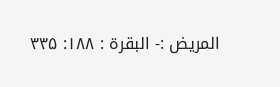المريض :- البقرة : ١٨٨: ۳۳۵